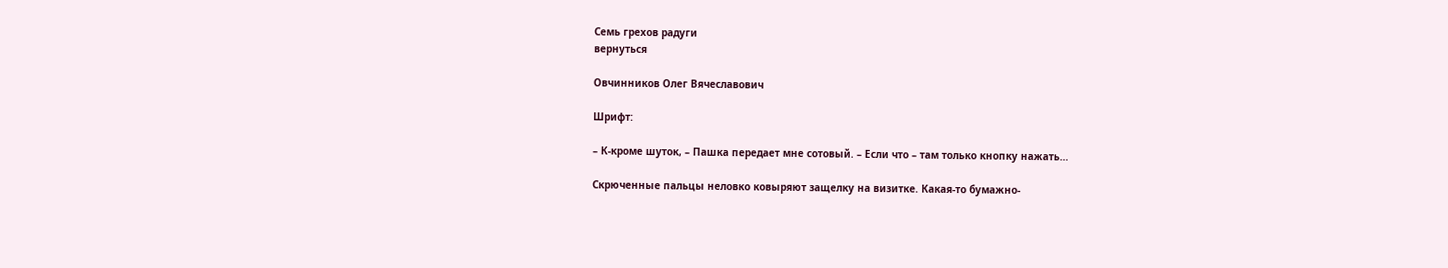Семь грехов радуги
вернуться

Овчинников Олег Вячеславович

Шрифт:

– К-кроме шуток, – Пашка передает мне сотовый. – Если что – там только кнопку нажать…

Скрюченные пальцы неловко ковыряют защелку на визитке. Какая-то бумажно-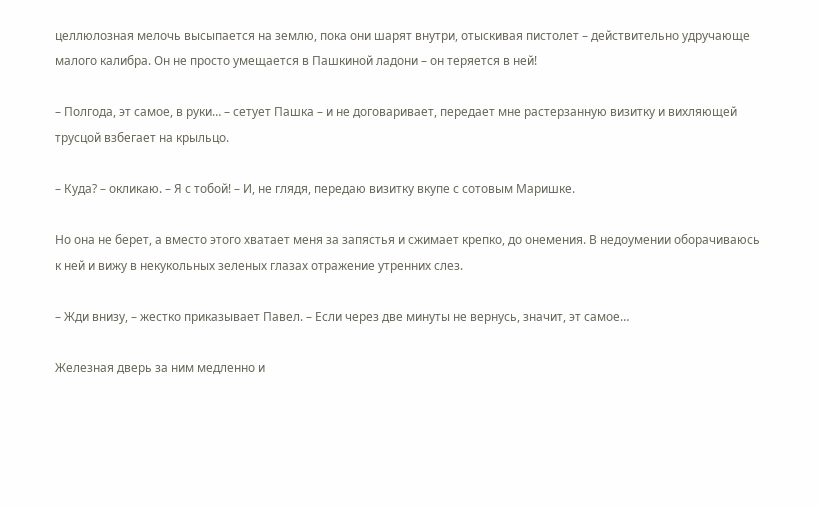целлюлозная мелочь высыпается на землю, пока они шарят внутри, отыскивая пистолет – действительно удручающе малого калибра. Он не просто умещается в Пашкиной ладони – он теряется в ней!

– Полгода, эт самое, в руки… – сетует Пашка – и не договаривает, передает мне растерзанную визитку и вихляющей трусцой взбегает на крыльцо.

– Куда? – окликаю. – Я с тобой! – И, не глядя, передаю визитку вкупе с сотовым Маришке.

Но она не берет, а вместо этого хватает меня за запястья и сжимает крепко, до онемения. В недоумении оборачиваюсь к ней и вижу в некукольных зеленых глазах отражение утренних слез.

– Жди внизу, – жестко приказывает Павел. – Если через две минуты не вернусь, значит, эт самое…

Железная дверь за ним медленно и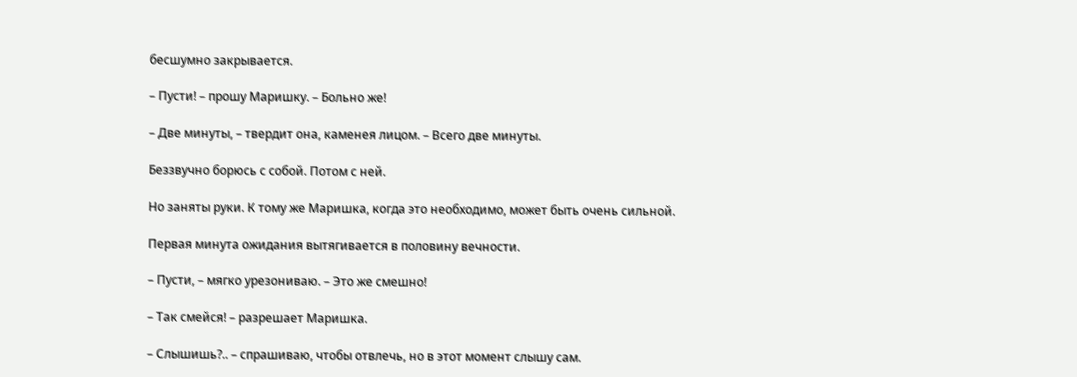бесшумно закрывается.

– Пусти! – прошу Маришку. – Больно же!

– Две минуты, – твердит она, каменея лицом. – Всего две минуты.

Беззвучно борюсь с собой. Потом с ней.

Но заняты руки. К тому же Маришка, когда это необходимо, может быть очень сильной.

Первая минута ожидания вытягивается в половину вечности.

– Пусти, – мягко урезониваю. – Это же смешно!

– Так смейся! – разрешает Маришка.

– Слышишь?.. – спрашиваю, чтобы отвлечь, но в этот момент слышу сам.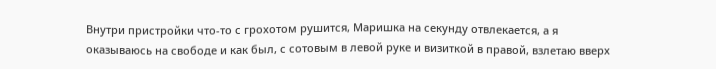Внутри пристройки что-то с грохотом рушится, Маришка на секунду отвлекается, а я оказываюсь на свободе и как был, с сотовым в левой руке и визиткой в правой, взлетаю вверх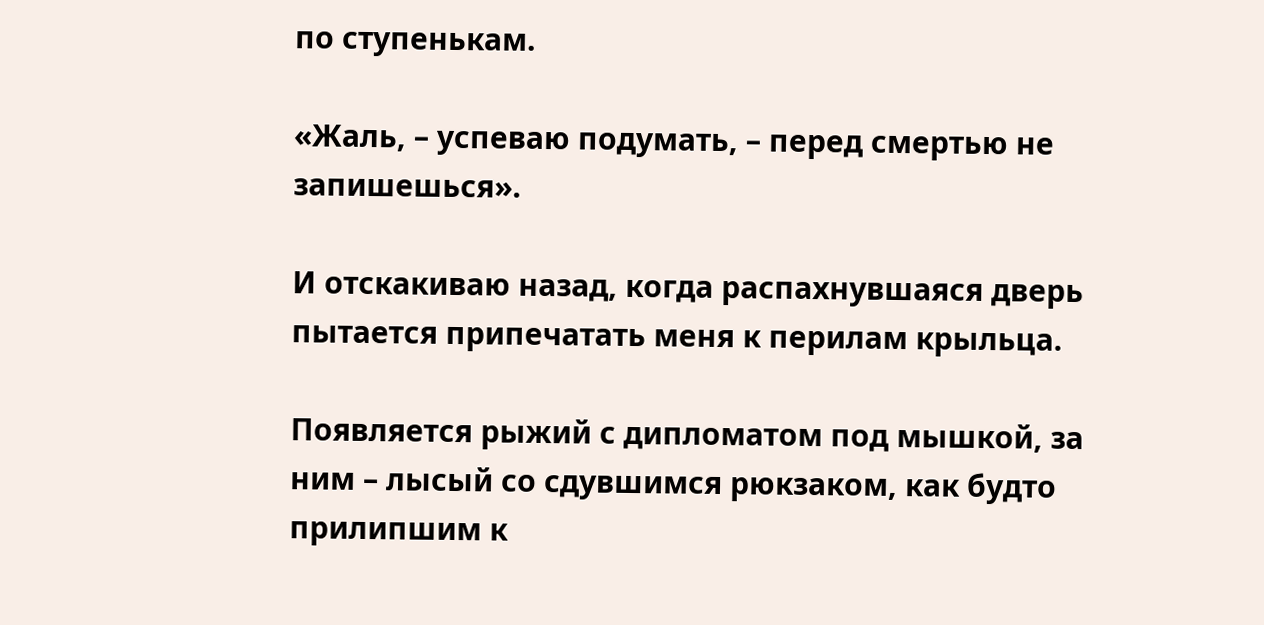по ступенькам.

«Жаль, – успеваю подумать, – перед смертью не запишешься».

И отскакиваю назад, когда распахнувшаяся дверь пытается припечатать меня к перилам крыльца.

Появляется рыжий с дипломатом под мышкой, за ним – лысый со сдувшимся рюкзаком, как будто прилипшим к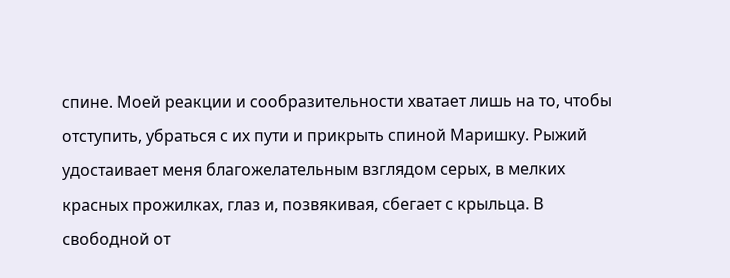спине. Моей реакции и сообразительности хватает лишь на то, чтобы отступить, убраться с их пути и прикрыть спиной Маришку. Рыжий удостаивает меня благожелательным взглядом серых, в мелких красных прожилках, глаз и, позвякивая, сбегает с крыльца. В свободной от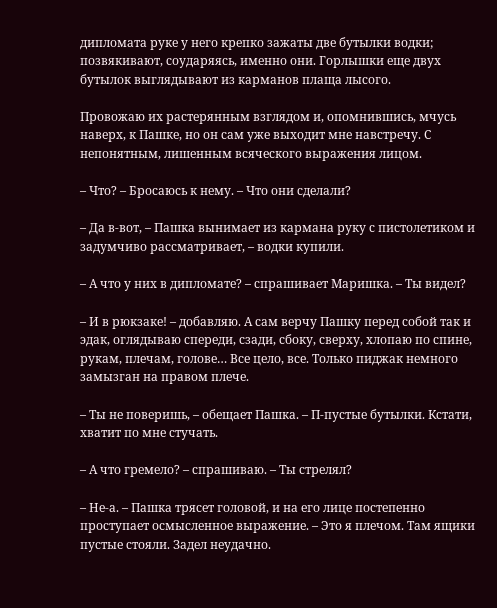дипломата руке у него крепко зажаты две бутылки водки; позвякивают, соударяясь, именно они. Горлышки еще двух бутылок выглядывают из карманов плаща лысого.

Провожаю их растерянным взглядом и, опомнившись, мчусь наверх, к Пашке, но он сам уже выходит мне навстречу. С непонятным, лишенным всяческого выражения лицом.

– Что? – Бросаюсь к нему. – Что они сделали?

– Да в-вот, – Пашка вынимает из кармана руку с пистолетиком и задумчиво рассматривает, – водки купили.

– А что у них в дипломате? – спрашивает Маришка. – Ты видел?

– И в рюкзаке! – добавляю. А сам верчу Пашку перед собой так и эдак, оглядываю спереди, сзади, сбоку, сверху, хлопаю по спине, рукам, плечам, голове… Все цело, все. Только пиджак немного замызган на правом плече.

– Ты не поверишь, – обещает Пашка. – П-пустые бутылки. Кстати, хватит по мне стучать.

– А что гремело? – спрашиваю. – Ты стрелял?

– Не-а. – Пашка трясет головой, и на его лице постепенно проступает осмысленное выражение. – Это я плечом. Там ящики пустые стояли. Задел неудачно.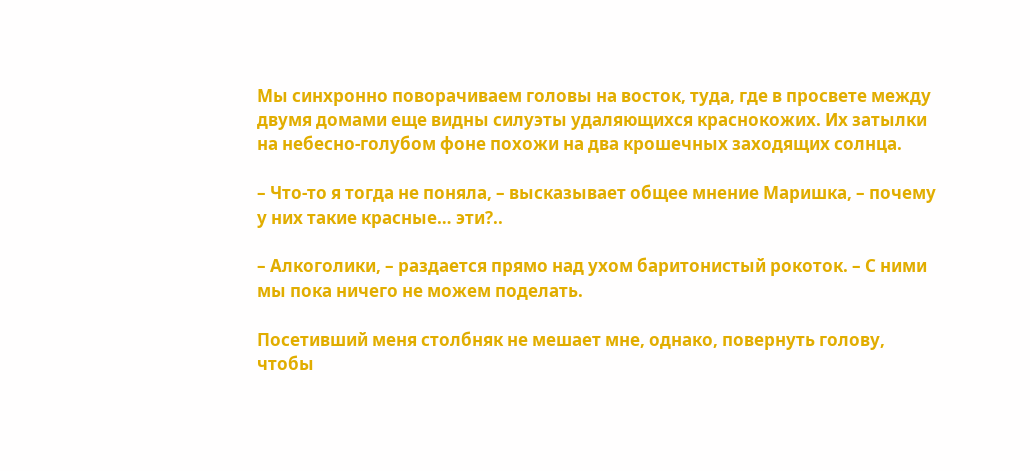Мы синхронно поворачиваем головы на восток, туда, где в просвете между двумя домами еще видны силуэты удаляющихся краснокожих. Их затылки на небесно-голубом фоне похожи на два крошечных заходящих солнца.

– Что-то я тогда не поняла, – высказывает общее мнение Маришка, – почему у них такие красные… эти?..

– Алкоголики, – раздается прямо над ухом баритонистый рокоток. – С ними мы пока ничего не можем поделать.

Посетивший меня столбняк не мешает мне, однако, повернуть голову, чтобы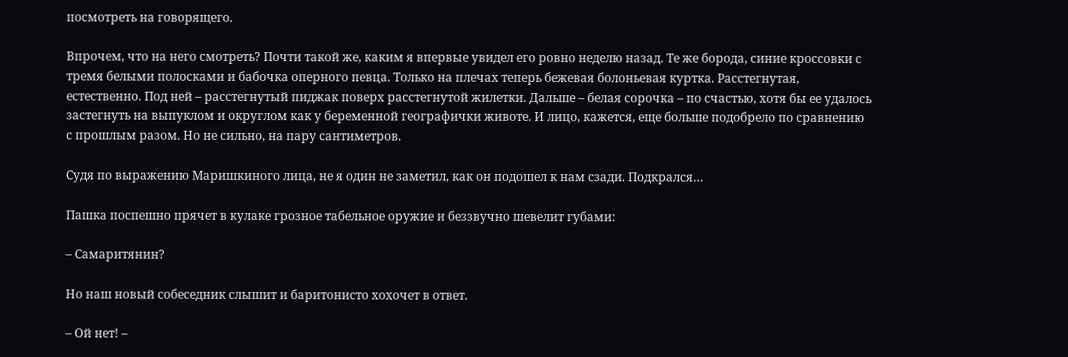посмотреть на говорящего.

Впрочем, что на него смотреть? Почти такой же, каким я впервые увидел его ровно неделю назад. Те же борода, синие кроссовки с тремя белыми полосками и бабочка оперного певца. Только на плечах теперь бежевая болоньевая куртка. Расстегнутая, естественно. Под ней – расстегнутый пиджак поверх расстегнутой жилетки. Дальше – белая сорочка – по счастью, хотя бы ее удалось застегнуть на выпуклом и округлом как у беременной географички животе. И лицо, кажется, еще больше подобрело по сравнению с прошлым разом. Но не сильно, на пару сантиметров.

Судя по выражению Маришкиного лица, не я один не заметил, как он подошел к нам сзади. Подкрался…

Пашка поспешно прячет в кулаке грозное табельное оружие и беззвучно шевелит губами:

– Самаритянин?

Но наш новый собеседник слышит и баритонисто хохочет в ответ.

– Ой нет! –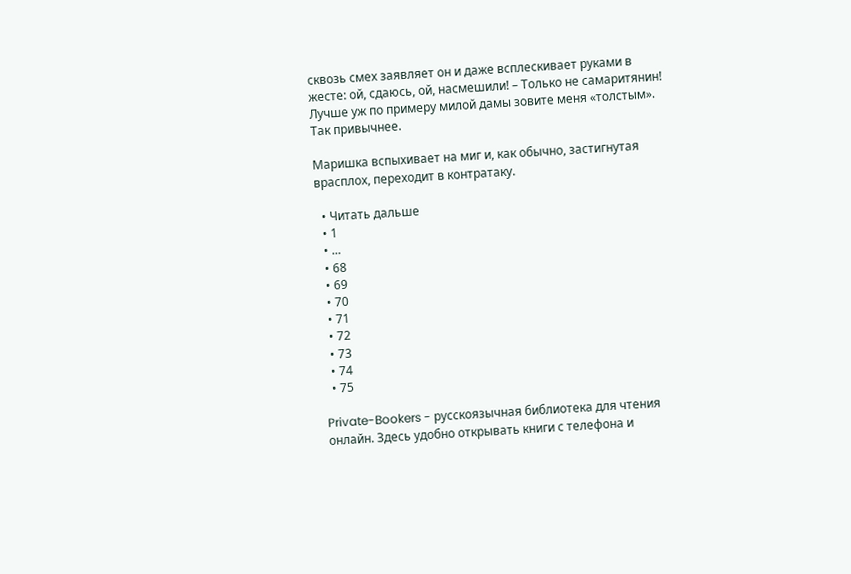сквозь смех заявляет он и даже всплескивает руками в жесте: ой, сдаюсь, ой, насмешили! – Только не самаритянин! Лучше уж по примеру милой дамы зовите меня «толстым». Так привычнее.

Маришка вспыхивает на миг и, как обычно, застигнутая врасплох, переходит в контратаку.

  • Читать дальше
  • 1
  • ...
  • 68
  • 69
  • 70
  • 71
  • 72
  • 73
  • 74
  • 75

Private-Bookers - русскоязычная библиотека для чтения онлайн. Здесь удобно открывать книги с телефона и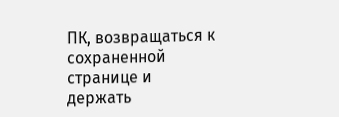ПК, возвращаться к сохраненной странице и держать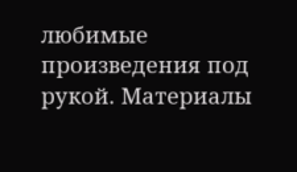любимые произведения под рукой. Материалы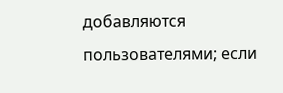добавляются пользователями; если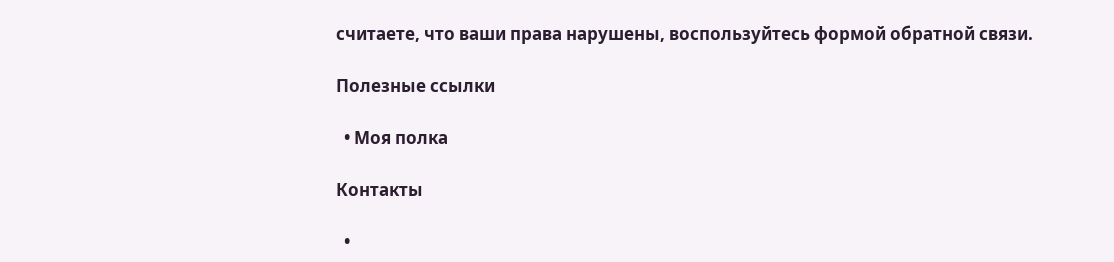считаете, что ваши права нарушены, воспользуйтесь формой обратной связи.

Полезные ссылки

  • Моя полка

Контакты

  •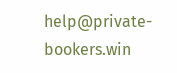help@private-bookers.win